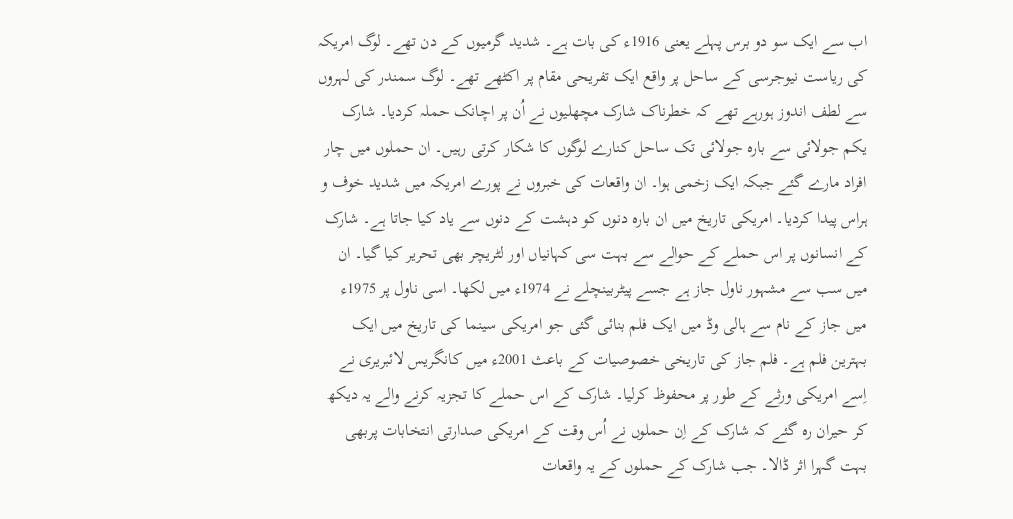اب سے ایک سو دو برس پہلے یعنی 1916ء کی بات ہے۔ شدید گرمیوں کے دن تھے۔ لوگ امریکہ کی ریاست نیوجرسی کے ساحل پر واقع ایک تفریحی مقام پر اکٹھے تھے۔ لوگ سمندر کی لہروں سے لطف اندوز ہورہے تھے کہ خطرناک شارک مچھلیوں نے اُن پر اچانک حملہ کردیا۔ شارک یکم جولائی سے بارہ جولائی تک ساحل کنارے لوگوں کا شکار کرتی رہیں۔ ان حملوں میں چار افراد مارے گئے جبکہ ایک زخمی ہوا۔ ان واقعات کی خبروں نے پورے امریکہ میں شدید خوف و ہراس پیدا کردیا۔ امریکی تاریخ میں ان بارہ دنوں کو دہشت کے دنوں سے یاد کیا جاتا ہے۔ شارک کے انسانوں پر اس حملے کے حوالے سے بہت سی کہانیاں اور لٹریچر بھی تحریر کیا گیا۔ ان میں سب سے مشہور ناول جاز ہے جسے پیٹربینچلے نے 1974ء میں لکھا۔ اسی ناول پر 1975ء میں جاز کے نام سے ہالی وڈ میں ایک فلم بنائی گئی جو امریکی سینما کی تاریخ میں ایک بہترین فلم ہے۔ فلم جاز کی تاریخی خصوصیات کے باعث 2001ء میں کانگریس لائبریری نے اِسے امریکی ورثے کے طور پر محفوظ کرلیا۔ شارک کے اس حملے کا تجزیہ کرنے والے یہ دیکھ کر حیران رہ گئے کہ شارک کے اِن حملوں نے اُس وقت کے امریکی صدارتی انتخابات پربھی بہت گہرا اثر ڈالا۔ جب شارک کے حملوں کے یہ واقعات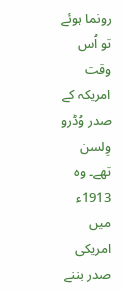رونما ہوئے تو اُس وقت امریکہ کے صدر وُڈرو وِلسن تھے۔ وہ 1913ء میں امریکی صدر بننے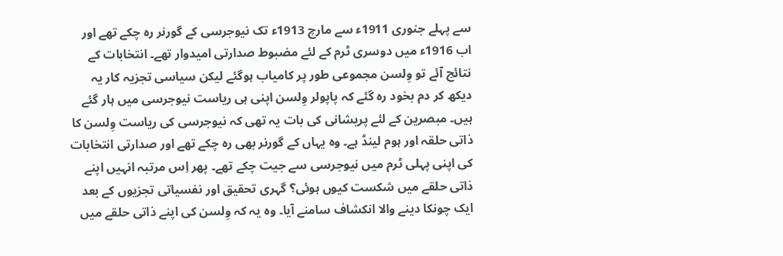سے پہلے جنوری 1911ء سے مارچ 1913ء تک نیوجرسی کے گورنر رہ چکے تھے اور اب 1916ء میں دوسری ٹرم کے لئے مضبوط صدارتی امیدوار تھے۔ انتخابات کے نتائج آئے تو وِلسن مجموعی طور پر کامیاب ہوگئے لیکن سیاسی تجزیہ کار یہ دیکھ کر دم بخود رہ گئے کہ پاپولر وِلسن اپنی ہی ریاست نیوجرسی میں ہار گئے ہیں۔ مبصرین کے لئے پریشانی کی بات یہ تھی کہ نیوجرسی کی ریاست وِلسن کا ذاتی حلقہ اور ہوم لینڈ ہے۔ وہ یہاں کے گورنر بھی رہ چکے تھے اور صدارتی انتخابات کی اپنی پہلی ٹرم میں نیوجرسی سے جیت چکے تھے۔ پھر اِس مرتبہ انہیں اپنے ذاتی حلقے میں شکست کیوں ہوئی؟ گہری تحقیق اور نفسیاتی تجزیوں کے بعد ایک چونکا دینے والا انکشاف سامنے آیا۔ وہ یہ کہ وِلسن کی اپنے ذاتی حلقے میں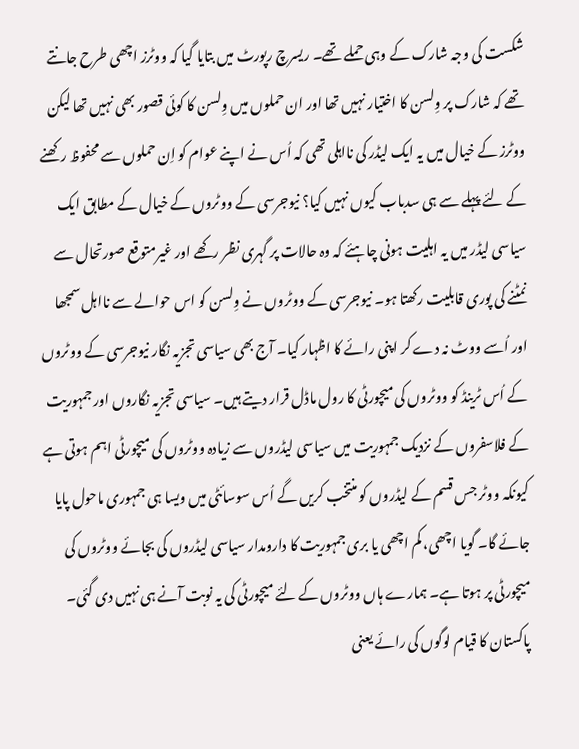شکست کی وجہ شارک کے وہی حملے تھے۔ ریسرچ رپورٹ میں بتایا گیا کہ ووٹرز اچھی طرح جانتے تھے کہ شارک پر وِلسن کا اختیار نہیں تھا اور ان حملوں میں وِلسن کا کوئی قصور بھی نہیں تھا لیکن ووٹرز کے خیال میں یہ ایک لیڈر کی نااہلی تھی کہ اُس نے اپنے عوام کو اِن حملوں سے محفوظ رکھنے کے لئے پہلے سے ہی سدباب کیوں نہیں کیا؟ نیوجرسی کے ووٹروں کے خیال کے مطابق ایک سیاسی لیڈر میں یہ اہلیت ہونی چاہئے کہ وہ حالات پر گہری نظر رکھے اور غیرمتوقع صورتحال سے نمٹنے کی پوری قابلیت رکھتا ہو۔ نیوجرسی کے ووٹروں نے وِلسن کو اس حوالے سے نااہل سمجھا اور اُسے ووٹ نہ دے کر اپنی رائے کا اظہار کیا۔ آج بھی سیاسی تجزیہ نگار نیوجرسی کے ووٹروں کے اُس ٹرینڈ کو ووٹروں کی میچورٹی کا رول ماڈل قرار دیتے ہیں۔ سیاسی تجزیہ نگاروں اور جمہوریت کے فلاسفروں کے نزدیک جمہوریت میں سیاسی لیڈروں سے زیادہ ووٹروں کی میچورٹی اہم ہوتی ہے کیونکہ ووٹر جس قسم کے لیڈروں کو منتخب کریں گے اُس سوسائٹی میں ویسا ہی جمہوری ماحول پایا جائے گا۔ گویا اچھی، کم اچھی یا بری جمہوریت کا دارومدار سیاسی لیڈروں کی بجائے ووٹروں کی میچورٹی پر ہوتا ہے۔ ہمارے ہاں ووٹروں کے لئے میچورٹی کی یہ نوبت آنے ہی نہیں دی گئی۔ پاکستان کا قیام لوگوں کی رائے یعنی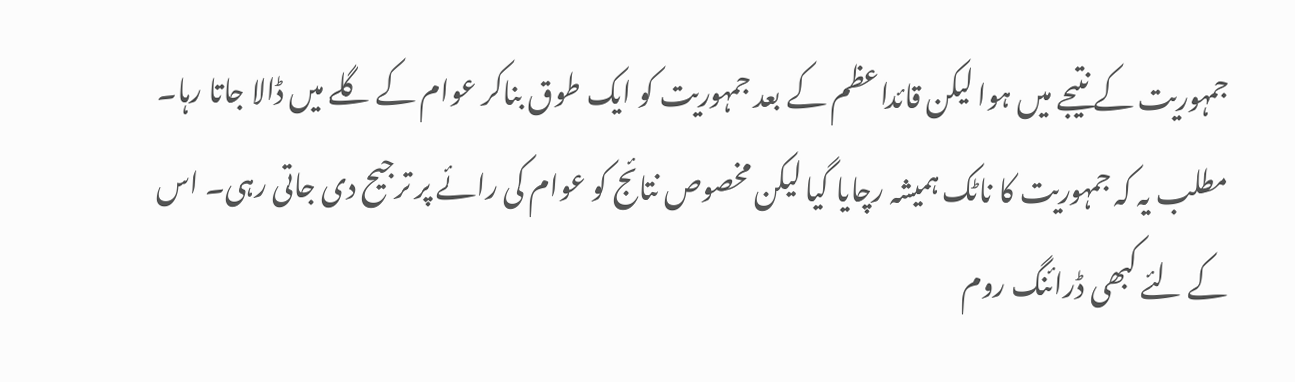جمہوریت کے نتیجے میں ہوا لیکن قائداعظم کے بعد جمہوریت کو ایک طوق بناکر عوام کے گلے میں ڈالا جاتا رہا۔ مطلب یہ کہ جمہوریت کا ناٹک ہمیشہ رچایا گیا لیکن مخصوص نتائج کو عوام کی رائے پر ترجیح دی جاتی رہی۔ اس کے لئے کبھی ڈرائنگ روم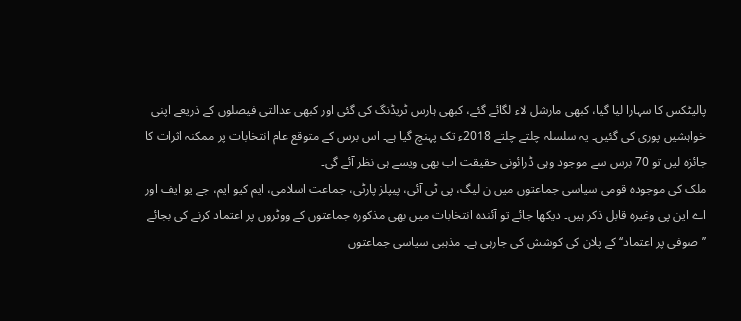پالیٹکس کا سہارا لیا گیا، کبھی مارشل لاء لگائے گئے، کبھی ہارس ٹریڈنگ کی گئی اور کبھی عدالتی فیصلوں کے ذریعے اپنی خواہشیں پوری کی گئیں۔ یہ سلسلہ چلتے چلتے 2018ء تک پہنچ گیا ہے۔ اس برس کے متوقع عام انتخابات پر ممکنہ اثرات کا جائزہ لیں تو 70 برس سے موجود وہی ڈرائونی حقیقت اب بھی ویسے ہی نظر آئے گی۔
ملک کی موجودہ قومی سیاسی جماعتوں میں ن لیگ، پی ٹی آئی، پیپلز پارٹی، جماعت اسلامی، ایم کیو ایم، جے یو ایف اور اے این پی وغیرہ قابل ذکر ہیں۔ دیکھا جائے تو آئندہ انتخابات میں بھی مذکورہ جماعتوں کے ووٹروں پر اعتماد کرنے کی بجائے ’’صوفی پر اعتماد‘‘ کے پلان کی کوشش کی جارہی ہے۔ مذہبی سیاسی جماعتوں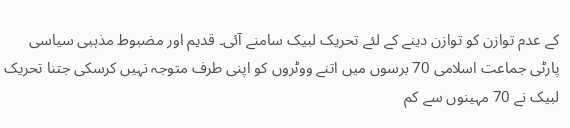کے عدم توازن کو توازن دینے کے لئے تحریک لبیک سامنے آئی۔ قدیم اور مضبوط مذہبی سیاسی پارٹی جماعت اسلامی 70 برسوں میں اتنے ووٹروں کو اپنی طرف متوجہ نہیں کرسکی جتنا تحریک لبیک نے 70 مہینوں سے کم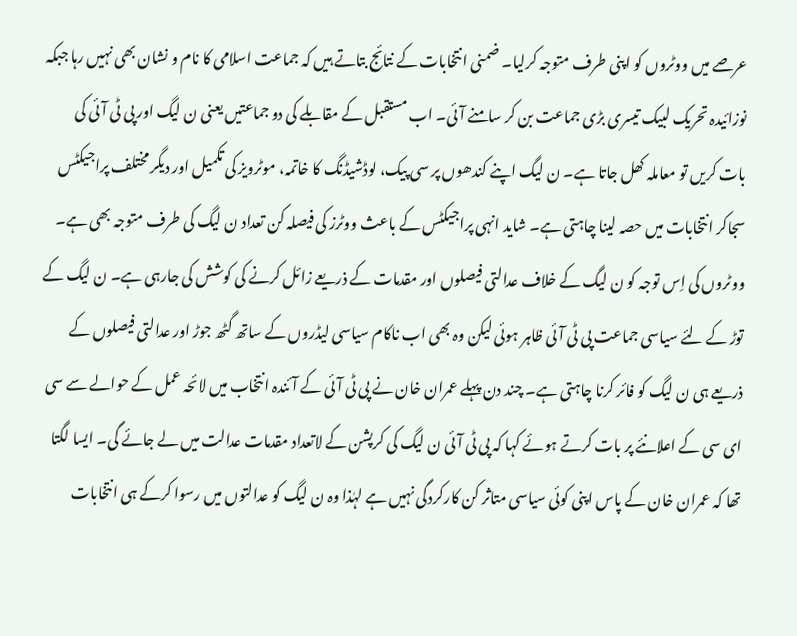عرصے میں ووٹروں کو اپنی طرف متوجہ کرلیا۔ ضمنی انتخابات کے نتائج بتاتے ہیں کہ جماعت اسلامی کا نام و نشان بھی نہیں رہا جبکہ نوزائیدہ تحریک لبیک تیسری بڑی جماعت بن کر سامنے آئی۔ اب مستقبل کے مقابلے کی دو جماعتیں یعنی ن لیگ اور پی ٹی آئی کی بات کریں تو معاملہ کھل جاتا ہے۔ ن لیگ اپنے کندھوں پر سی پیک، لوڈشیڈنگ کا خاتمہ، موٹرویز کی تکمیل اور دیگر مختلف پراجیکٹس سجاکر انتخابات میں حصہ لینا چاہتی ہے۔ شاید انہی پراجیکٹس کے باعث ووٹرز کی فیصلہ کن تعداد ن لیگ کی طرف متوجہ بھی ہے۔ ووٹروں کی اِس توجہ کو ن لیگ کے خلاف عدالتی فیصلوں اور مقدمات کے ذریعے زائل کرنے کی کوشش کی جارہی ہے۔ ن لیگ کے توڑ کے لئے سیاسی جماعت پی ٹی آئی ظاہر ہوئی لیکن وہ بھی اب ناکام سیاسی لیڈروں کے ساتھ گٹھ جوڑ اور عدالتی فیصلوں کے ذریعے ہی ن لیگ کو فائر کرنا چاہتی ہے۔ چند دن پہلے عمران خان نے پی ٹی آئی کے آئندہ انتخاب میں لائحہ عمل کے حوالے سے سی ای سی کے اعلانئے پر بات کرتے ہوئے کہا کہ پی ٹی آئی ن لیگ کی کرپشن کے لاتعداد مقدمات عدالت میں لے جائے گی۔ ایسا لگتا تھا کہ عمران خان کے پاس اپنی کوئی سیاسی متاثر کن کارکردگی نہیں ہے لہٰذا وہ ن لیگ کو عدالتوں میں رسوا کرکے ہی انتخابات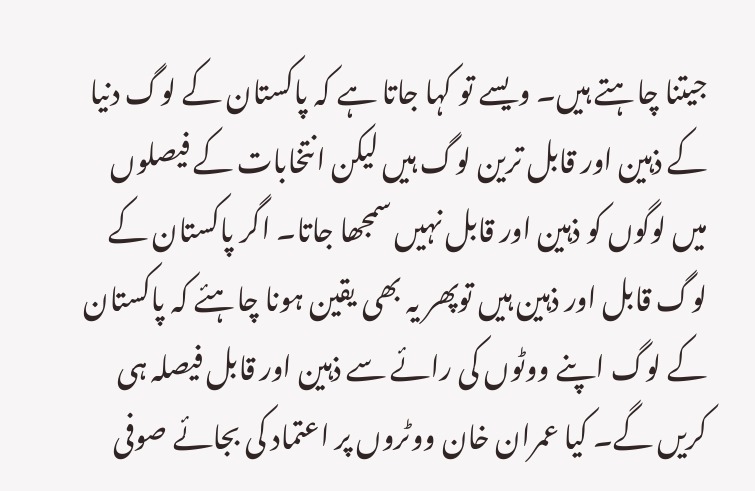جیتنا چاہتے ہیں۔ ویسے تو کہا جاتا ہے کہ پاکستان کے لوگ دنیا کے ذہین اور قابل ترین لوگ ہیں لیکن انتخابات کے فیصلوں میں لوگوں کو ذہین اور قابل نہیں سمجھا جاتا۔ اگر پاکستان کے لوگ قابل اور ذہین ہیں توپھر یہ بھی یقین ہونا چاہئے کہ پاکستان کے لوگ اپنے ووٹوں کی رائے سے ذہین اور قابل فیصلہ ہی کریں گے۔ کیا عمران خان ووٹروں پر اعتماد کی بجائے صوفی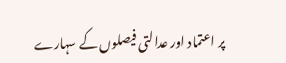پر اعتماد اور عدالتی فیصلوں کے سہارے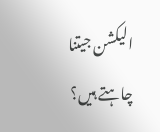الیکشن جیتنا چاہتے ہیں؟